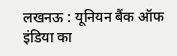लखनऊ : यूनियन बैंक ऑफ इंडिया का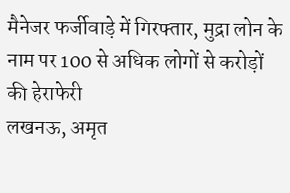मैनेजर फर्जीवाड़े में गिरफ्तार, मुद्रा लोन के नाम पर 100 से अधिक लोगों से करोड़ों की हेराफेरी
लखनऊ, अमृत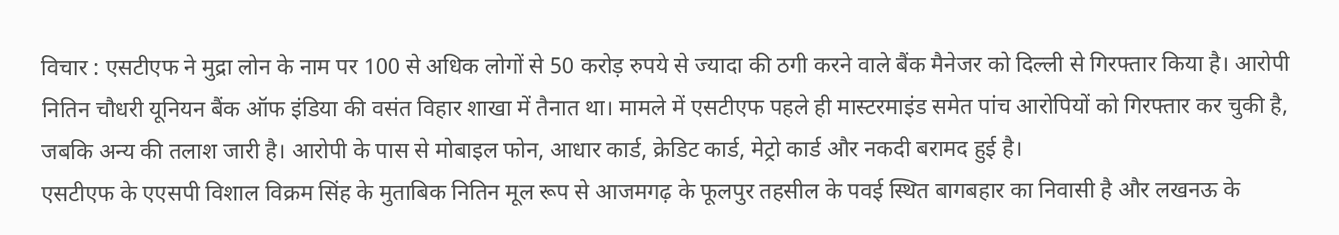विचार : एसटीएफ ने मुद्रा लोन के नाम पर 100 से अधिक लोगों से 50 करोड़ रुपये से ज्यादा की ठगी करने वाले बैंक मैनेजर को दिल्ली से गिरफ्तार किया है। आरोपी नितिन चौधरी यूनियन बैंक ऑफ इंडिया की वसंत विहार शाखा में तैनात था। मामले में एसटीएफ पहले ही मास्टरमाइंड समेत पांच आरोपियों को गिरफ्तार कर चुकी है, जबकि अन्य की तलाश जारी है। आरोपी के पास से मोबाइल फोन, आधार कार्ड, क्रेडिट कार्ड, मेट्रो कार्ड और नकदी बरामद हुई है।
एसटीएफ के एएसपी विशाल विक्रम सिंह के मुताबिक नितिन मूल रूप से आजमगढ़ के फूलपुर तहसील के पवई स्थित बागबहार का निवासी है और लखनऊ के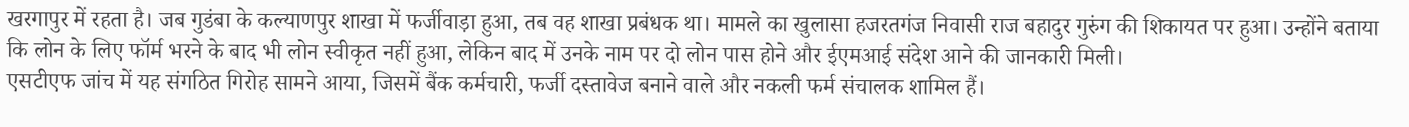खरगापुर में रहता है। जब गुडंबा के कल्याणपुर शाखा में फर्जीवाड़ा हुआ, तब वह शाखा प्रबंधक था। मामले का खुलासा हजरतगंज निवासी राज बहादुर गुरुंग की शिकायत पर हुआ। उन्होंने बताया कि लोन के लिए फॉर्म भरने के बाद भी लोन स्वीकृत नहीं हुआ, लेकिन बाद में उनके नाम पर दो लोन पास होने और ईएमआई संदेश आने की जानकारी मिली।
एसटीएफ जांच में यह संगठित गिरोह सामने आया, जिसमें बैंक कर्मचारी, फर्जी दस्तावेज बनाने वाले और नकली फर्म संचालक शामिल हैं।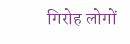गिरोह लोगों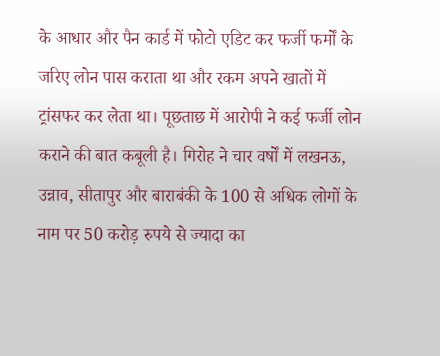के आधार और पैन कार्ड में फोटो एडिट कर फर्जी फर्मों के जरिए लोन पास कराता था और रकम अपने खातों में ट्रांसफर कर लेता था। पूछताछ में आरोपी ने कई फर्जी लोन कराने की बात कबूली है। गिरोह ने चार वर्षों में लखनऊ, उन्नाव, सीतापुर और बाराबंकी के 100 से अधिक लोगों के नाम पर 50 करोड़ रुपये से ज्यादा का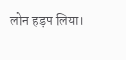लोन हड़प लिया।